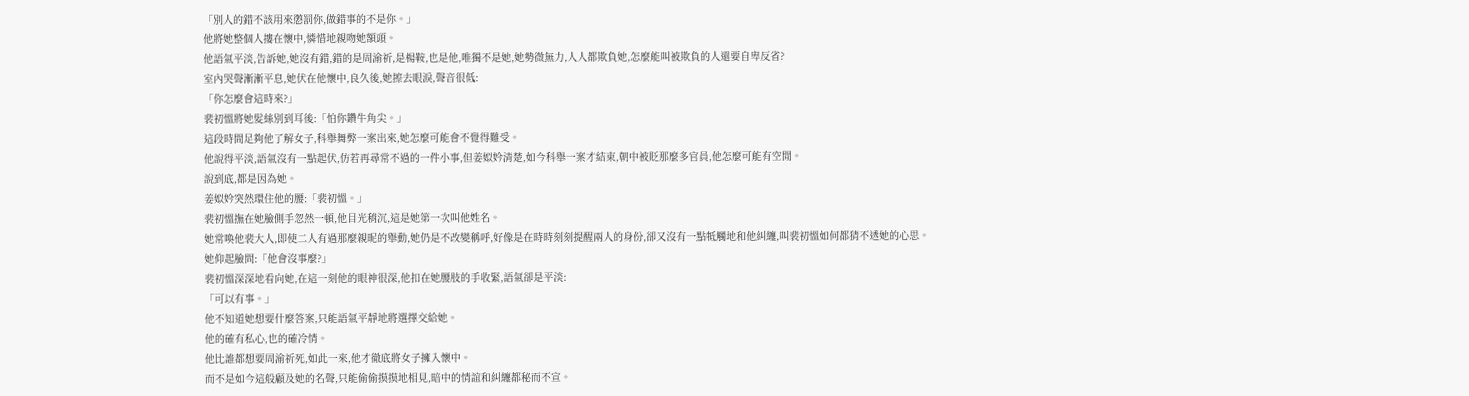「別人的錯不該用來懲罰你,做錯事的不是你。」
他將她整個人摟在懷中,憐惜地親吻她額頭。
他語氣平淡,告訴她,她沒有錯,錯的是周渝祈,是楊鞍,也是他,唯獨不是她,她勢微無力,人人都欺負她,怎麼能叫被欺負的人還要自卑反省?
室內哭聲漸漸平息,她伏在他懷中,良久後,她擦去眼淚,聲音很低:
「你怎麼會這時來?」
裴初慍將她髮絲別到耳後:「怕你鑽牛角尖。」
這段時間足夠他了解女子,科舉舞弊一案出來,她怎麼可能會不覺得難受。
他說得平淡,語氣沒有一點起伏,仿若再尋常不過的一件小事,但姜姒妗清楚,如今科舉一案才結束,朝中被貶那麼多官員,他怎麼可能有空閒。
說到底,都是因為她。
姜姒妗突然環住他的腰:「裴初慍。」
裴初慍撫在她臉側手忽然一頓,他目光稍沉,這是她第一次叫他姓名。
她常喚他裴大人,即使二人有過那麼親昵的舉動,她仍是不改變稱呼,好像是在時時刻刻提醒兩人的身份,卻又沒有一點牴觸地和他糾纏,叫裴初慍如何都猜不透她的心思。
她仰起臉問:「他會沒事麼?」
裴初慍深深地看向她,在這一刻他的眼神很深,他扣在她腰肢的手收緊,語氣卻是平淡:
「可以有事。」
他不知道她想要什麼答案,只能語氣平靜地將選擇交給她。
他的確有私心,也的確冷情。
他比誰都想要周渝祈死,如此一來,他才徹底將女子擁入懷中。
而不是如今這般顧及她的名聲,只能偷偷摸摸地相見,暗中的情誼和糾纏都秘而不宣。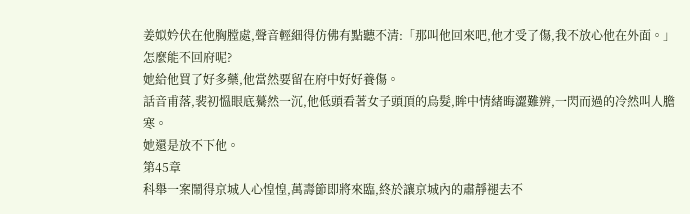姜姒妗伏在他胸膛處,聲音輕細得仿佛有點聽不清:「那叫他回來吧,他才受了傷,我不放心他在外面。」
怎麼能不回府呢?
她給他買了好多藥,他當然要留在府中好好養傷。
話音甫落,裴初慍眼底驀然一沉,他低頭看著女子頭頂的烏髮,眸中情緒晦澀難辨,一閃而過的冷然叫人膽寒。
她還是放不下他。
第45章
科舉一案鬧得京城人心惶惶,萬壽節即將來臨,終於讓京城內的肅靜褪去不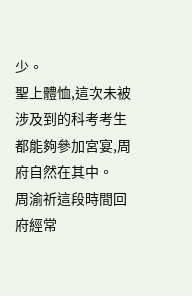少。
聖上體恤,這次未被涉及到的科考考生都能夠參加宮宴,周府自然在其中。
周渝祈這段時間回府經常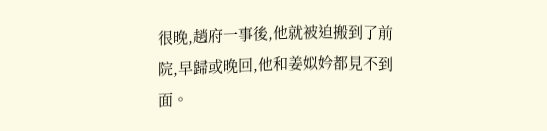很晚,趙府一事後,他就被迫搬到了前院,早歸或晚回,他和姜姒妗都見不到面。